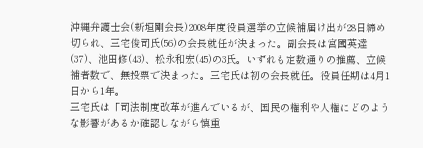沖縄弁護士会(新垣剛会長)2008年度役員選挙の立候補届け出が28日締め切られ、三宅俊司氏(56)の会長就任が決まった。副会長は宮國英達(37)、池田修(43)、松永和宏(45)の3氏。いずれも定数通りの推薦、立候補者数で、無投票で決まった。三宅氏は初の会長就任。役員任期は4月1日から1年。
三宅氏は「司法制度改革が進んでいるが、国民の権利や人権にどのような影響があるか確認しながら慎重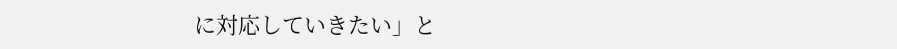に対応していきたい」と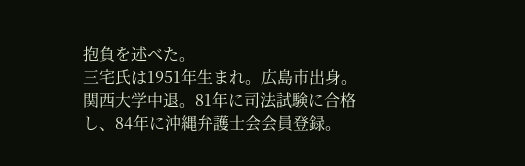抱負を述べた。
三宅氏は1951年生まれ。広島市出身。関西大学中退。81年に司法試験に合格し、84年に沖縄弁護士会会員登録。